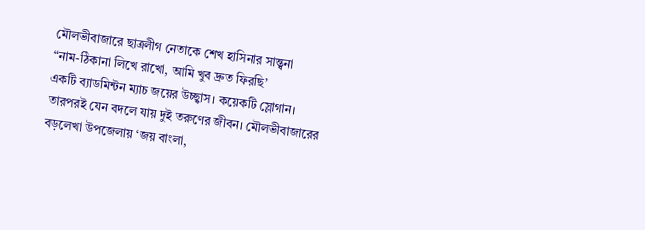মৌলভীবাজারে ছাত্রলীগ নেতাকে শেখ হাসিনার সান্ত্বনা
“নাম-ঠিকানা লিখে রাখো, আমি খুব দ্রুত ফিরছি’
একটি ব্যাডমিন্টন ম্যাচ জয়ের উচ্ছ্বাস। কয়েকটি স্লোগান। তারপরই যেন বদলে যায় দুই তরুণের জীবন। মৌলভীবাজারের বড়লেখা উপজেলায় ‘জয় বাংলা,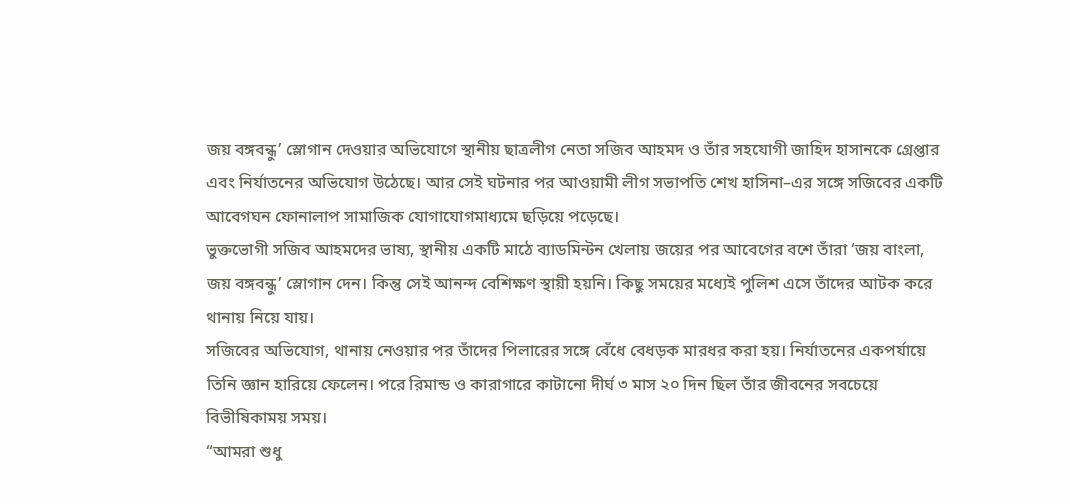জয় বঙ্গবন্ধু’ স্লোগান দেওয়ার অভিযোগে স্থানীয় ছাত্রলীগ নেতা সজিব আহমদ ও তাঁর সহযোগী জাহিদ হাসানকে গ্রেপ্তার এবং নির্যাতনের অভিযোগ উঠেছে। আর সেই ঘটনার পর আওয়ামী লীগ সভাপতি শেখ হাসিনা–এর সঙ্গে সজিবের একটি আবেগঘন ফোনালাপ সামাজিক যোগাযোগমাধ্যমে ছড়িয়ে পড়েছে।
ভুক্তভোগী সজিব আহমদের ভাষ্য, স্থানীয় একটি মাঠে ব্যাডমিন্টন খেলায় জয়ের পর আবেগের বশে তাঁরা ‘জয় বাংলা, জয় বঙ্গবন্ধু’ স্লোগান দেন। কিন্তু সেই আনন্দ বেশিক্ষণ স্থায়ী হয়নি। কিছু সময়ের মধ্যেই পুলিশ এসে তাঁদের আটক করে থানায় নিয়ে যায়।
সজিবের অভিযোগ, থানায় নেওয়ার পর তাঁদের পিলারের সঙ্গে বেঁধে বেধড়ক মারধর করা হয়। নির্যাতনের একপর্যায়ে তিনি জ্ঞান হারিয়ে ফেলেন। পরে রিমান্ড ও কারাগারে কাটানো দীর্ঘ ৩ মাস ২০ দিন ছিল তাঁর জীবনের সবচেয়ে বিভীষিকাময় সময়।
“আমরা শুধু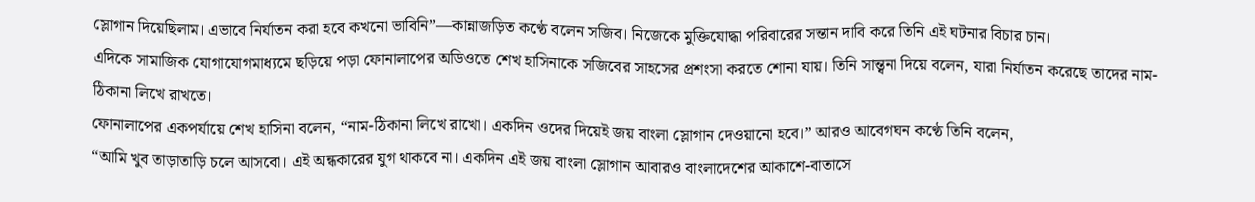স্লোগান দিয়েছিলাম। এভাবে নির্যাতন করা হবে কখনো ভাবিনি”—কান্নাজড়িত কণ্ঠে বলেন সজিব। নিজেকে মুক্তিযোদ্ধা পরিবারের সন্তান দাবি করে তিনি এই ঘটনার বিচার চান।
এদিকে সামাজিক যোগাযোগমাধ্যমে ছড়িয়ে পড়া ফোনালাপের অডিওতে শেখ হাসিনাকে সজিবের সাহসের প্রশংসা করতে শোনা যায়। তিনি সান্ত্বনা দিয়ে বলেন, যারা নির্যাতন করেছে তাদের নাম-ঠিকানা লিখে রাখতে।
ফোনালাপের একপর্যায়ে শেখ হাসিনা বলেন, “নাম-ঠিকানা লিখে রাখো। একদিন ওদের দিয়েই জয় বাংলা স্লোগান দেওয়ানো হবে।” আরও আবেগঘন কণ্ঠে তিনি বলেন,
“আমি খুব তাড়াতাড়ি চলে আসবো। এই অন্ধকারের যুগ থাকবে না। একদিন এই জয় বাংলা স্লোগান আবারও বাংলাদেশের আকাশে-বাতাসে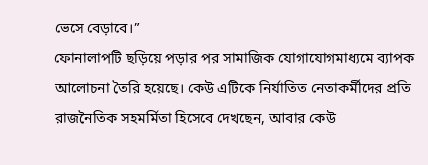ভেসে বেড়াবে।”
ফোনালাপটি ছড়িয়ে পড়ার পর সামাজিক যোগাযোগমাধ্যমে ব্যাপক আলোচনা তৈরি হয়েছে। কেউ এটিকে নির্যাতিত নেতাকর্মীদের প্রতি রাজনৈতিক সহমর্মিতা হিসেবে দেখছেন, আবার কেউ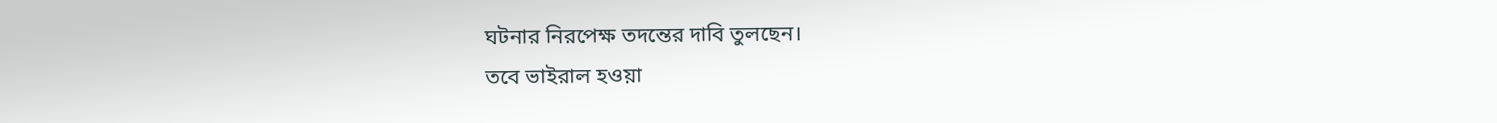ঘটনার নিরপেক্ষ তদন্তের দাবি তুলছেন।
তবে ভাইরাল হওয়া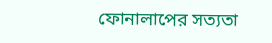ফোনালাপের সত্যতা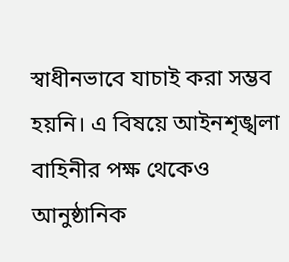স্বাধীনভাবে যাচাই করা সম্ভব হয়নি। এ বিষয়ে আইনশৃঙ্খলা বাহিনীর পক্ষ থেকেও আনুষ্ঠানিক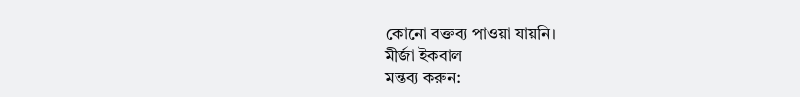কোনো বক্তব্য পাওয়া যায়নি।
মীর্জা ইকবাল
মন্তব্য করুন: